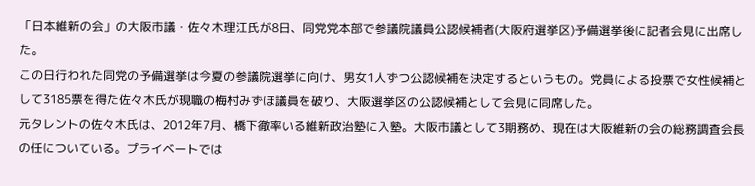「日本維新の会」の大阪市議・佐々木理江氏が8日、同党党本部で参議院議員公認候補者(大阪府選挙区)予備選挙後に記者会見に出席した。
この日行われた同党の予備選挙は今夏の参議院選挙に向け、男女1人ずつ公認候補を決定するというもの。党員による投票で女性候補として3185票を得た佐々木氏が現職の梅村みずほ議員を破り、大阪選挙区の公認候補として会見に同席した。
元タレントの佐々木氏は、2012年7月、橋下徹率いる維新政治塾に入塾。大阪市議として3期務め、現在は大阪維新の会の総務調査会長の任についている。プライベートでは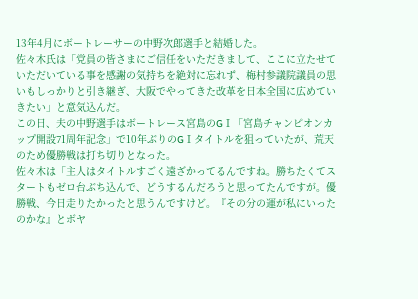13年4月にボートレーサーの中野次郎選手と結婚した。
佐々木氏は「党員の皆さまにご信任をいただきまして、ここに立たせていただいている事を感謝の気持ちを絶対に忘れず、梅村参議院議員の思いもしっかりと引き継ぎ、大阪でやってきた改革を日本全国に広めていきたい」と意気込んだ。
この日、夫の中野選手はボートレース宮島のGⅠ「宮島チャンピオンカップ開設71周年記念」で10年ぶりのGⅠタイトルを狙っていたが、荒天のため優勝戦は打ち切りとなった。
佐々木は「主人はタイトルすごく遠ざかってるんですね。勝ちたくてスタートもゼロ台ぶち込んで、どうするんだろうと思ってたんですが。優勝戦、今日走りたかったと思うんですけど。『その分の運が私にいったのかな』とボヤ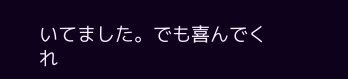いてました。でも喜んでくれ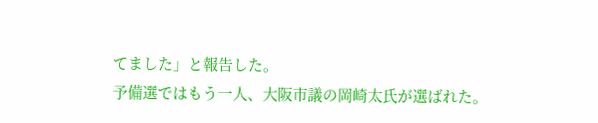てました」と報告した。
予備選ではもう一人、大阪市議の岡崎太氏が選ばれた。